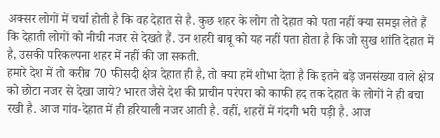अक्सर लोगों में चर्चा होती है कि वह देहात से है. कुछ शहर के लोग तो देहात को पता नहीं क्या समझ लेते हैं कि देहाती लोगों को नीची नजर से देखते हैं. उन शहरी बाबू को यह नहीं पता होता है कि जो सुख शांति देहात में है, उसकी परिकल्पना शहर में नहीं की जा सकती.
हमारे देश में तो करीब 70 फीसदी क्षेत्र देहात ही है, तो क्या हमें शोभा देता है कि इतने बड़े जनसंख्या वाले क्षेत्र को छोटा नजर से देखा जाये? भारत जैसे देश की प्राचीन परंपरा को काफी हद तक देहात के लोगों ने ही बचा रखी है. आज गांव-देहात में ही हरियाली नजर आती है. वहीं, शहरों में गंदगी भरी पड़ी है. आज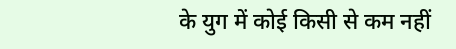के युग में कोई किसी से कम नहीं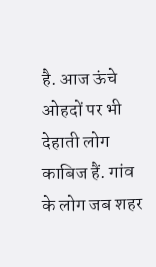है. आज ऊंचे ओहदों पर भी देहाती लोग काबिज हैं. गांव के लोग जब शहर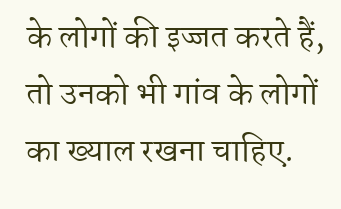के लोगों की इज्जत करते हैं, तो उनको भी गांव के लोगों का ख्याल रखना चाहिए.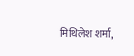मिथिलेश शर्मा,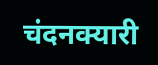चंदनक्यारी